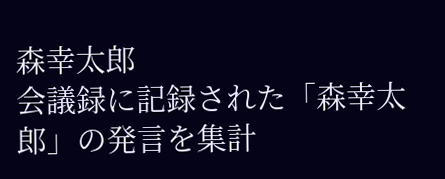森幸太郎
会議録に記録された「森幸太郎」の発言を集計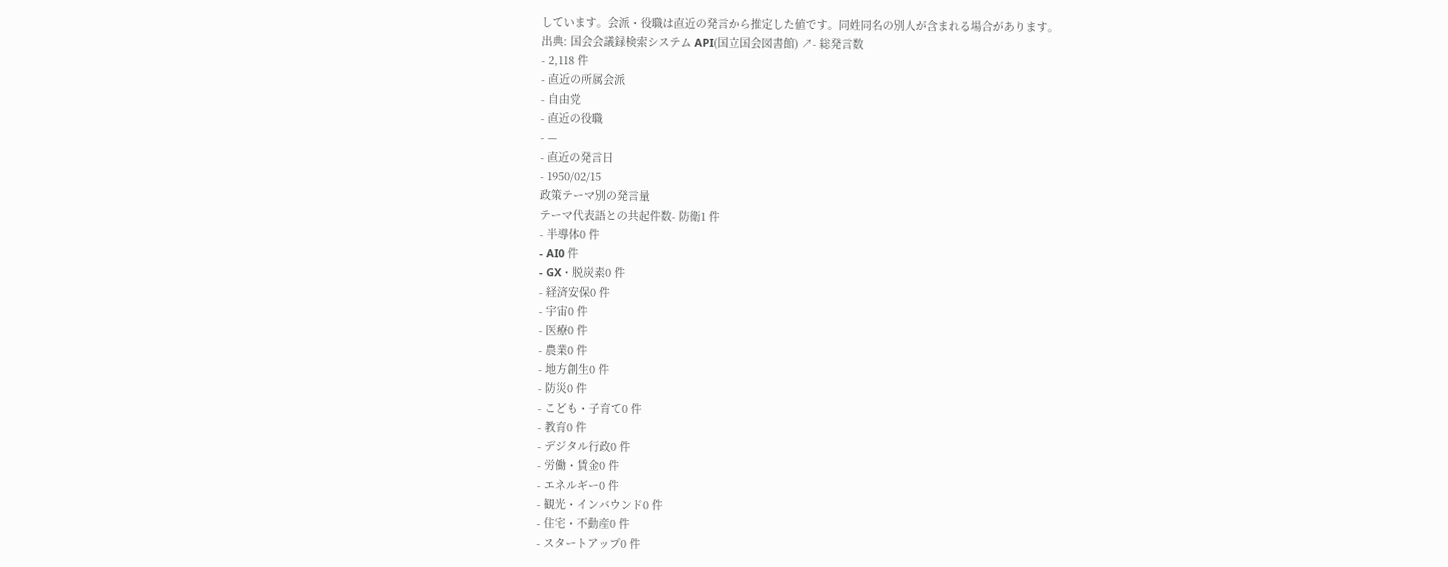しています。会派・役職は直近の発言から推定した値です。同姓同名の別人が含まれる場合があります。
出典: 国会会議録検索システム API(国立国会図書館) ↗- 総発言数
- 2,118 件
- 直近の所属会派
- 自由党
- 直近の役職
- —
- 直近の発言日
- 1950/02/15
政策テーマ別の発言量
テーマ代表語との共起件数- 防衛1 件
- 半導体0 件
- AI0 件
- GX・脱炭素0 件
- 経済安保0 件
- 宇宙0 件
- 医療0 件
- 農業0 件
- 地方創生0 件
- 防災0 件
- こども・子育て0 件
- 教育0 件
- デジタル行政0 件
- 労働・賃金0 件
- エネルギー0 件
- 観光・インバウンド0 件
- 住宅・不動産0 件
- スタートアップ0 件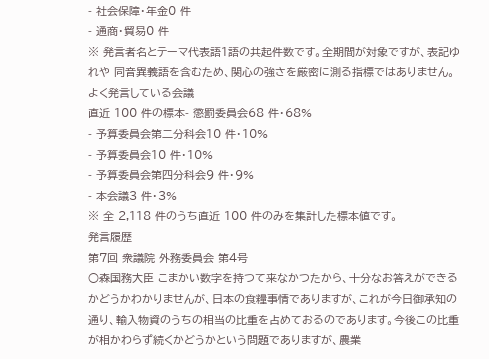- 社会保障・年金0 件
- 通商・貿易0 件
※ 発言者名とテーマ代表語1語の共起件数です。全期間が対象ですが、表記ゆれや 同音異義語を含むため、関心の強さを厳密に測る指標ではありません。
よく発言している会議
直近 100 件の標本- 懲罰委員会68 件・68%
- 予算委員会第二分科会10 件・10%
- 予算委員会10 件・10%
- 予算委員会第四分科会9 件・9%
- 本会議3 件・3%
※ 全 2,118 件のうち直近 100 件のみを集計した標本値です。
発言履歴
第7回 衆議院 外務委員会 第4号
○森国務大臣 こまかい数字を持つて来なかつたから、十分なお答えができるかどうかわかりませんが、日本の食糧事情でありますが、これが今日御承知の通り、輸入物資のうちの相当の比重を占めておるのであります。今後この比重が相かわらず続くかどうかという問題でありますが、農業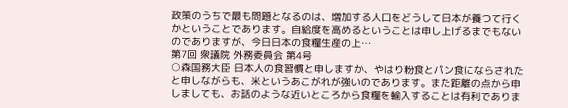政策のうちで最も問題となるのは、増加する人口をどうして日本が養つて行くかということであります。自給度を高めるということは申し上げるまでもないのでありますが、今日日本の食糧生産の上…
第7回 衆議院 外務委員会 第4号
○森国務大臣 日本人の食習慣と申しますか、やはり粉食とパン食にならされたと申しながらも、米というあこがれが強いのであります。また距離の点から申しましても、お話のような近いところから食糧を輸入することは有利でありま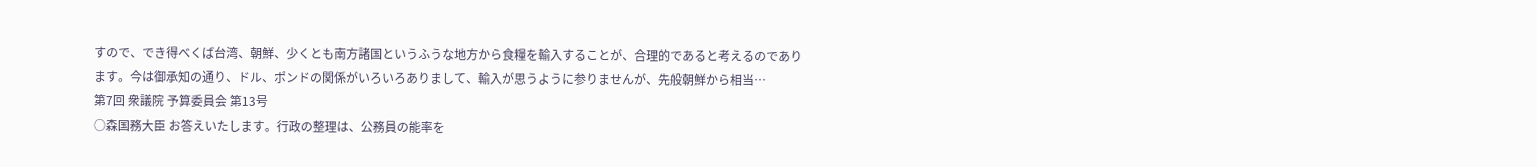すので、でき得べくば台湾、朝鮮、少くとも南方諸国というふうな地方から食糧を輸入することが、合理的であると考えるのであります。今は御承知の通り、ドル、ポンドの関係がいろいろありまして、輸入が思うように参りませんが、先般朝鮮から相当…
第7回 衆議院 予算委員会 第13号
○森国務大臣 お答えいたします。行政の整理は、公務員の能率を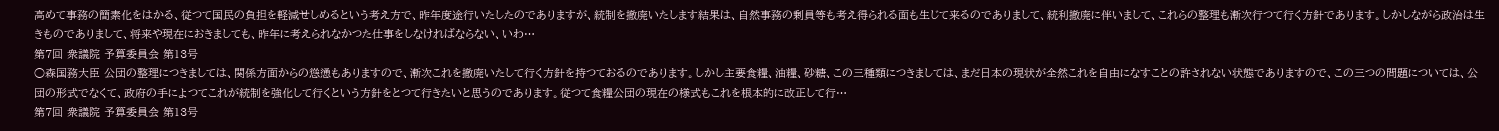高めて事務の簡素化をはかる、従つて国民の負担を軽減せしめるという考え方で、昨年度途行いたしたのでありますが、統制を撤廃いたします結果は、自然事務の剰員等も考え得られる面も生じて来るのでありまして、統利撤廃に伴いまして、これらの整理も漸次行つて行く方針であります。しかしながら政治は生きものでありまして、将来や現在におきましても、昨年に考えられなかつた仕事をしなければならない、いわ…
第7回 衆議院 予算委員会 第13号
○森国務大臣 公団の整理につきましては、関係方面からの慫慂もありますので、漸次これを撤廃いたして行く方針を持つておるのであります。しかし主要食糧、油糧、砂糖、この三種類につきましては、まだ日本の現状が全然これを自由になすことの許されない状態でありますので、この三つの問題については、公団の形式でなくて、政府の手によつてこれが統制を強化して行くという方針をとつて行きたいと思うのであります。従つて食糧公団の現在の様式もこれを根本的に改正して行…
第7回 衆議院 予算委員会 第13号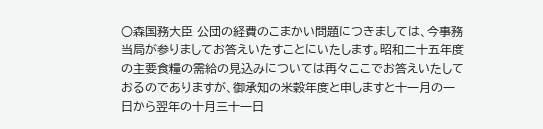○森国務大臣 公団の経費のこまかい問題につきましては、今事務当局が参りましてお答えいたすことにいたします。昭和二十五年度の主要食糧の需給の見込みについては再々ここでお答えいたしておるのでありますが、御承知の米穀年度と申しますと十一月の一日から翌年の十月三十一日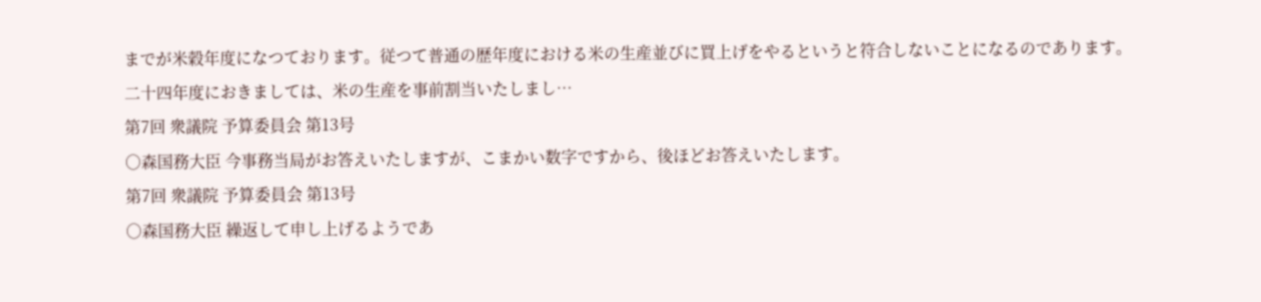までが米穀年度になつております。従つて普通の歴年度における米の生産並びに買上げをやるというと符合しないことになるのであります。二十四年度におきましては、米の生産を事前割当いたしまし…
第7回 衆議院 予算委員会 第13号
○森国務大臣 今事務当局がお答えいたしますが、こまかい数字ですから、後ほどお答えいたします。
第7回 衆議院 予算委員会 第13号
○森国務大臣 繰返して申し上げるようであ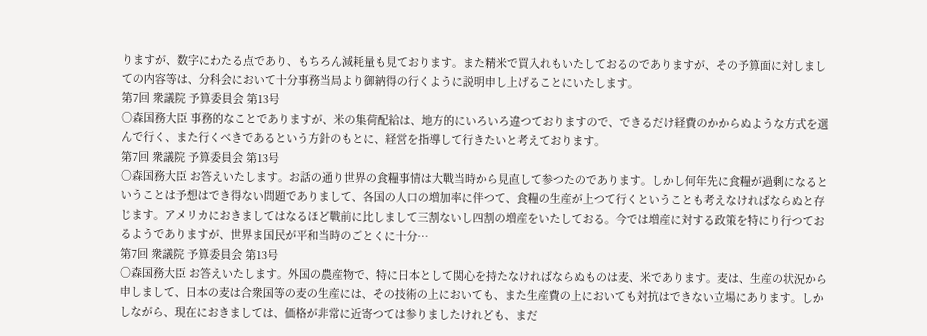りますが、数字にわたる点であり、もちろん減耗量も見ております。また精米で買入れもいたしておるのでありますが、その予算面に対しましての内容等は、分科会において十分事務当局より御納得の行くように説明申し上げることにいたします。
第7回 衆議院 予算委員会 第13号
○森国務大臣 事務的なことでありますが、米の集荷配給は、地方的にいろいろ違つておりますので、できるだけ経費のかからぬような方式を選んで行く、また行くべきであるという方針のもとに、経営を指導して行きたいと考えております。
第7回 衆議院 予算委員会 第13号
○森国務大臣 お答えいたします。お話の通り世界の食糧事情は大戰当時から見直して参つたのであります。しかし何年先に食糧が過剰になるということは予想はでき得ない問題でありまして、各国の人口の増加率に伴つて、食糧の生産が上つて行くということも考えなければならぬと存じます。アメリカにおきましてはなるほど戰前に比しまして三割ないし四割の増産をいたしておる。今では増産に対する政策を特にり行つておるようでありますが、世界ま国民が平和当時のごとくに十分…
第7回 衆議院 予算委員会 第13号
○森国務大臣 お答えいたします。外国の農産物で、特に日本として関心を持たなければならぬものは麦、米であります。麦は、生産の状況から申しまして、日本の麦は合衆国等の麦の生産には、その技術の上においても、また生産費の上においても対抗はできない立場にあります。しかしながら、現在におきましては、価格が非常に近寄つては参りましたけれども、まだ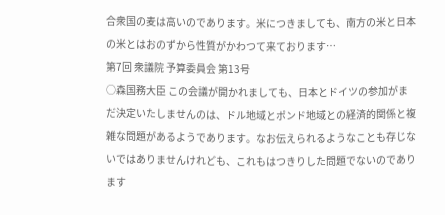合衆国の麦は高いのであります。米につきましても、南方の米と日本の米とはおのずから性質がかわつて来ております…
第7回 衆議院 予算委員会 第13号
○森国務大臣 この会議が開かれましても、日本とドイツの参加がまだ決定いたしませんのは、ドル地域とポンド地域との経済的関係と複雑な問題があるようであります。なお伝えられるようなことも存じないではありませんけれども、これもはつきりした問題でないのであります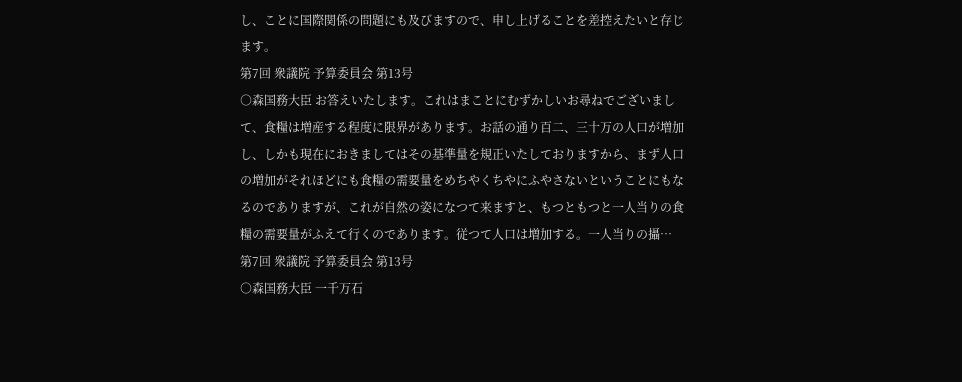し、ことに国際関係の問題にも及びますので、申し上げることを差控えたいと存じます。
第7回 衆議院 予算委員会 第13号
○森国務大臣 お答えいたします。これはまことにむずかしいお尋ねでございまして、食糧は増産する程度に限界があります。お話の通り百二、三十万の人口が増加し、しかも現在におきましてはその基準量を規正いたしておりますから、まず人口の増加がそれほどにも食糧の需要量をめちやくちやにふやさないということにもなるのでありますが、これが自然の姿になつて来ますと、もつともつと一人当りの食糧の需要量がふえて行くのであります。従つて人口は増加する。一人当りの攝…
第7回 衆議院 予算委員会 第13号
○森国務大臣 一千万石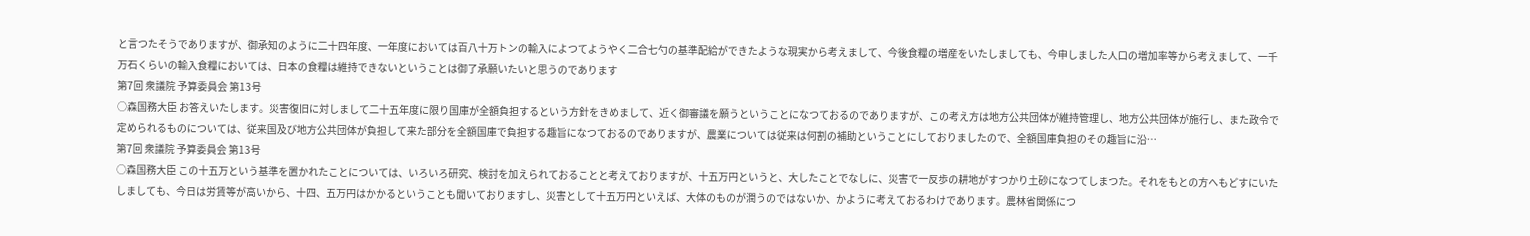と言つたそうでありますが、御承知のように二十四年度、一年度においては百八十万トンの輸入によつてようやく二合七勺の基準配給ができたような現実から考えまして、今後食糧の増産をいたしましても、今申しました人口の増加率等から考えまして、一千万石くらいの輸入食糧においては、日本の食糧は維持できないということは御了承願いたいと思うのであります
第7回 衆議院 予算委員会 第13号
○森国務大臣 お答えいたします。災害復旧に対しまして二十五年度に限り国庫が全額負担するという方針をきめまして、近く御審議を願うということになつておるのでありますが、この考え方は地方公共団体が維持管理し、地方公共団体が施行し、また政令で定められるものについては、従来国及び地方公共団体が負担して来た部分を全額国庫で負担する趣旨になつておるのでありますが、農業については従来は何割の補助ということにしておりましたので、全額国庫負担のその趣旨に沿…
第7回 衆議院 予算委員会 第13号
○森国務大臣 この十五万という基準を置かれたことについては、いろいろ研究、検討を加えられておることと考えておりますが、十五万円というと、大したことでなしに、災害で一反歩の耕地がすつかり土砂になつてしまつた。それをもとの方へもどすにいたしましても、今日は労賃等が高いから、十四、五万円はかかるということも聞いておりますし、災害として十五万円といえば、大体のものが潤うのではないか、かように考えておるわけであります。農林省関係につ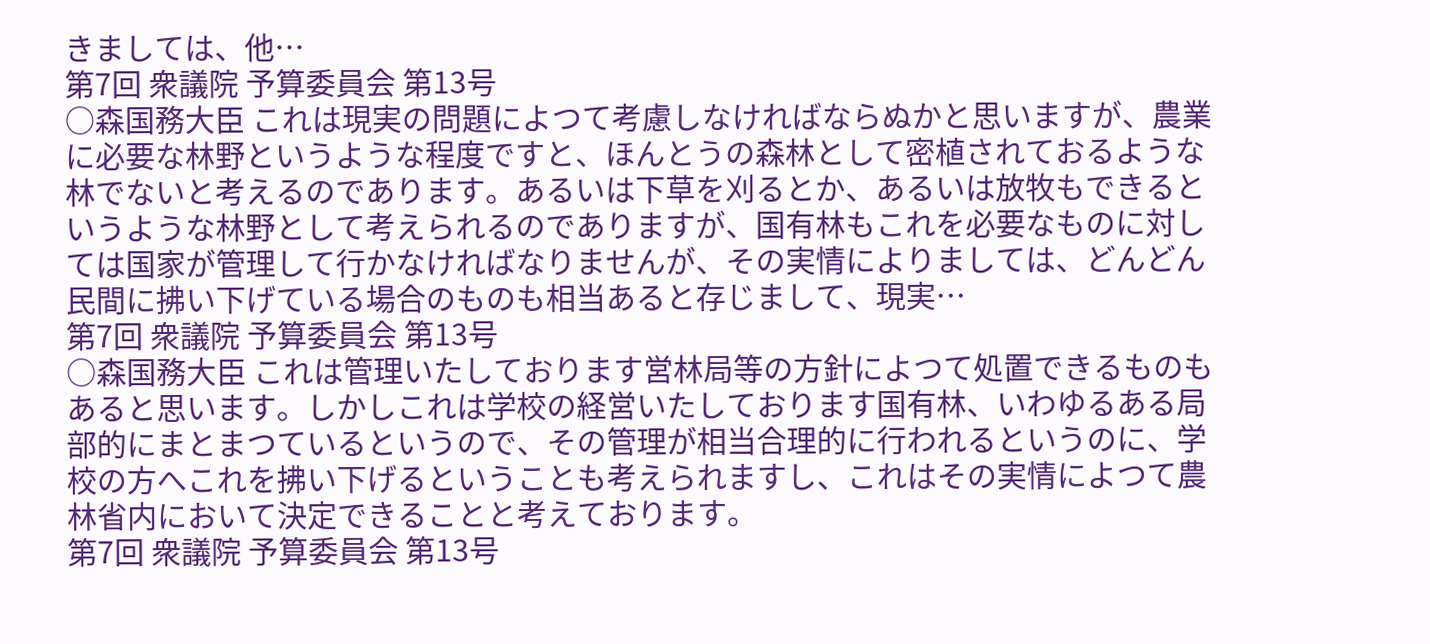きましては、他…
第7回 衆議院 予算委員会 第13号
○森国務大臣 これは現実の問題によつて考慮しなければならぬかと思いますが、農業に必要な林野というような程度ですと、ほんとうの森林として密植されておるような林でないと考えるのであります。あるいは下草を刈るとか、あるいは放牧もできるというような林野として考えられるのでありますが、国有林もこれを必要なものに対しては国家が管理して行かなければなりませんが、その実情によりましては、どんどん民間に拂い下げている場合のものも相当あると存じまして、現実…
第7回 衆議院 予算委員会 第13号
○森国務大臣 これは管理いたしております営林局等の方針によつて処置できるものもあると思います。しかしこれは学校の経営いたしております国有林、いわゆるある局部的にまとまつているというので、その管理が相当合理的に行われるというのに、学校の方へこれを拂い下げるということも考えられますし、これはその実情によつて農林省内において決定できることと考えております。
第7回 衆議院 予算委員会 第13号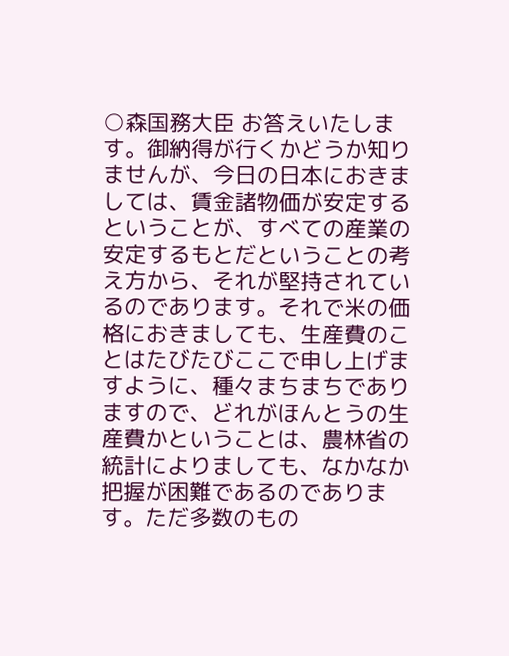○森国務大臣 お答えいたします。御納得が行くかどうか知りませんが、今日の日本におきましては、賃金諸物価が安定するということが、すべての産業の安定するもとだということの考え方から、それが堅持されているのであります。それで米の価格におきましても、生産費のことはたびたびここで申し上げますように、種々まちまちでありますので、どれがほんとうの生産費かということは、農林省の統計によりましても、なかなか把握が困難であるのであります。ただ多数のもの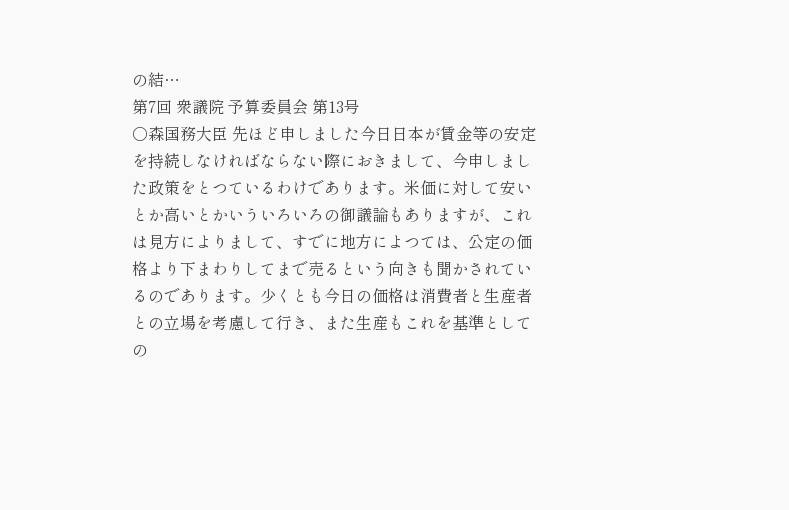の結…
第7回 衆議院 予算委員会 第13号
○森国務大臣 先ほど申しました今日日本が賃金等の安定を持続しなければならない際におきまして、今申しました政策をとつているわけであります。米価に対して安いとか高いとかいういろいろの御議論もありますが、これは見方によりまして、すでに地方によつては、公定の価格より下まわりしてまで売るという向きも聞かされているのであります。少くとも今日の価格は消費者と生産者との立場を考慮して行き、また生産もこれを基準としての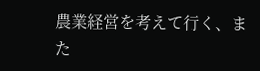農業経営を考えて行く、また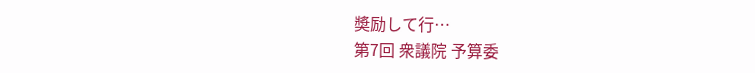奬励して行…
第7回 衆議院 予算委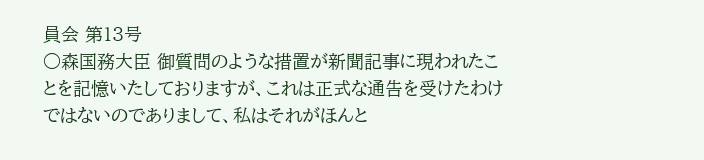員会 第13号
○森国務大臣 御質問のような措置が新聞記事に現われたことを記憶いたしておりますが、これは正式な通告を受けたわけではないのでありまして、私はそれがほんと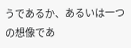うであるか、あるいは一つの想像であ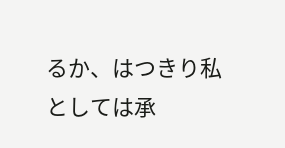るか、はつきり私としては承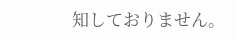知しておりません。